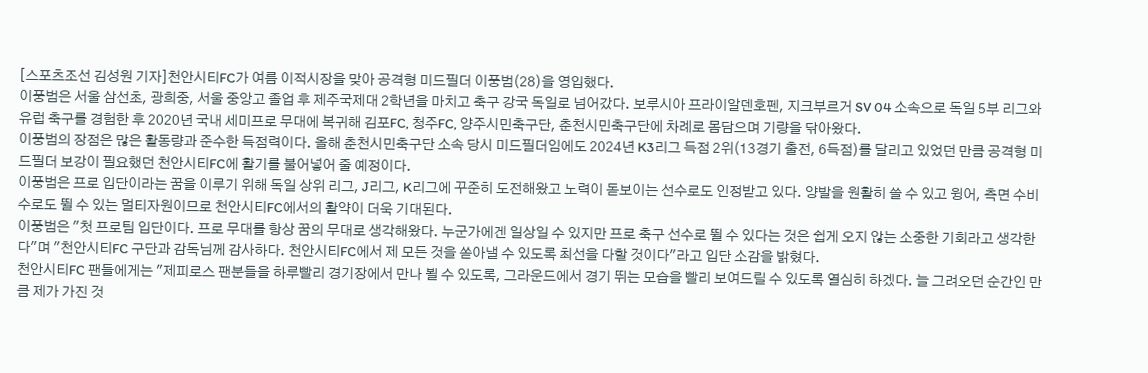[스포츠조선 김성원 기자]천안시티FC가 여름 이적시장을 맞아 공격형 미드필더 이풍범(28)을 영입했다.
이풍범은 서울 삼선초, 광희중, 서울 중앙고 졸업 후 제주국제대 2학년을 마치고 축구 강국 독일로 넘어갔다. 보루시아 프라이알덴호펜, 지크부르거 SV 04 소속으로 독일 5부 리그와 유럽 축구를 경험한 후 2020년 국내 세미프로 무대에 복귀해 김포FC, 청주FC, 양주시민축구단, 춘천시민축구단에 차례로 몸담으며 기량을 닦아왔다.
이풍범의 장점은 많은 활동량과 준수한 득점력이다. 올해 춘천시민축구단 소속 당시 미드필더임에도 2024년 K3리그 득점 2위(13경기 출전, 6득점)를 달리고 있었던 만큼 공격형 미드필더 보강이 필요했던 천안시티FC에 활기를 불어넣어 줄 예정이다.
이풍범은 프로 입단이라는 꿈을 이루기 위해 독일 상위 리그, J리그, K리그에 꾸준히 도전해왔고 노력이 돋보이는 선수로도 인정받고 있다. 양발을 원활히 쓸 수 있고 윙어, 측면 수비수로도 뛸 수 있는 멀티자원이므로 천안시티FC에서의 활약이 더욱 기대된다.
이풍범은 "첫 프로팀 입단이다. 프로 무대를 항상 꿈의 무대로 생각해왔다. 누군가에겐 일상일 수 있지만 프로 축구 선수로 뛸 수 있다는 것은 쉽게 오지 않는 소중한 기회라고 생각한다"며 "천안시티FC 구단과 감독님께 감사하다. 천안시티FC에서 제 모든 것을 쏟아낼 수 있도록 최선을 다할 것이다"라고 입단 소감을 밝혔다.
천안시티FC 팬들에게는 "제피로스 팬분들을 하루빨리 경기장에서 만나 뵐 수 있도록, 그라운드에서 경기 뛰는 모습을 빨리 보여드릴 수 있도록 열심히 하겠다. 늘 그려오던 순간인 만큼 제가 가진 것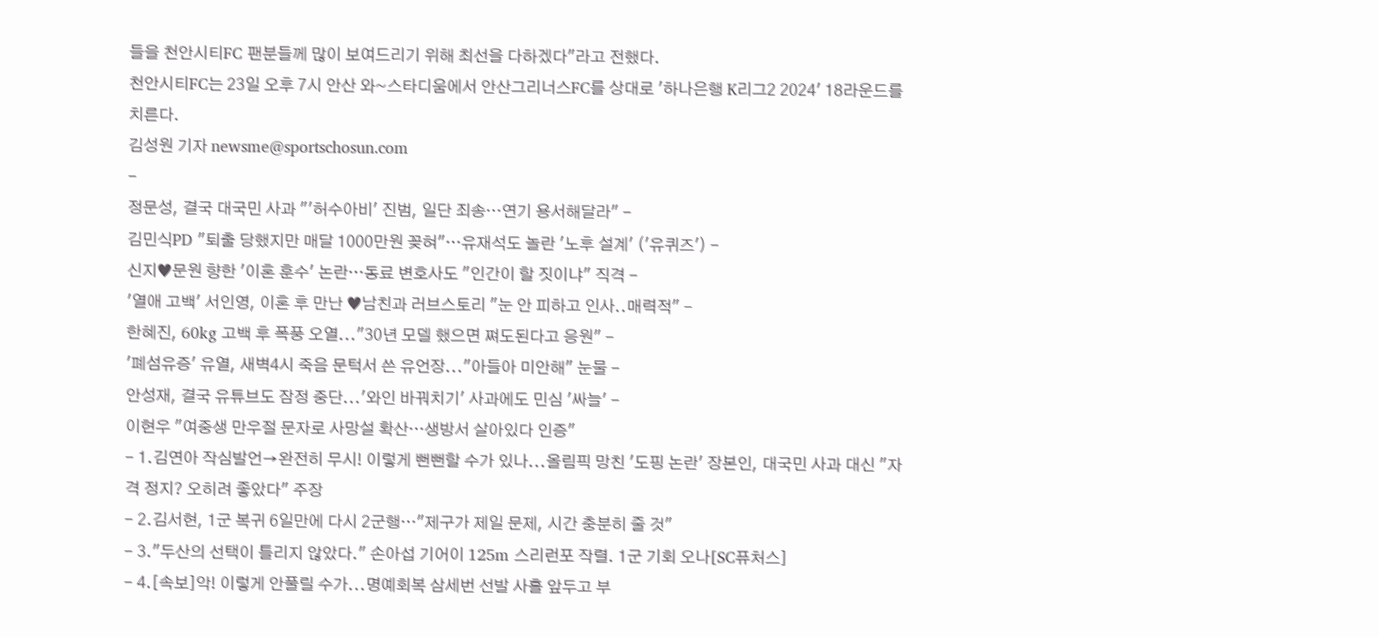들을 천안시티FC 팬분들께 많이 보여드리기 위해 최선을 다하겠다"라고 전했다.
천안시티FC는 23일 오후 7시 안산 와~스타디움에서 안산그리너스FC를 상대로 '하나은행 K리그2 2024' 18라운드를 치른다.
김성원 기자 newsme@sportschosun.com
-
정문성, 결국 대국민 사과 "'허수아비' 진범, 일단 죄송…연기 용서해달라" -
김민식PD "퇴출 당했지만 매달 1000만원 꽂혀"…유재석도 놀란 '노후 설계' ('유퀴즈') -
신지♥문원 향한 '이혼 훈수' 논란…동료 변호사도 "인간이 할 짓이냐" 직격 -
'열애 고백' 서인영, 이혼 후 만난 ♥남친과 러브스토리 "눈 안 피하고 인사..매력적" -
한혜진, 60kg 고백 후 폭풍 오열..."30년 모델 했으면 쪄도된다고 응원" -
'폐섬유증' 유열, 새벽4시 죽음 문턱서 쓴 유언장..."아들아 미안해" 눈물 -
안성재, 결국 유튜브도 잠정 중단...'와인 바꿔치기' 사과에도 민심 '싸늘' -
이현우 "여중생 만우절 문자로 사망설 확산…생방서 살아있다 인증"
- 1.김연아 작심발언→완전히 무시! 이렇게 뻔뻔할 수가 있나...올림픽 망친 '도핑 논란' 장본인, 대국민 사과 대신 "자격 정지? 오히려 좋았다" 주장
- 2.김서현, 1군 복귀 6일만에 다시 2군행…"제구가 제일 문제, 시간 충분히 줄 것"
- 3."두산의 선택이 틀리지 않았다." 손아섭 기어이 125m 스리런포 작렬. 1군 기회 오나[SC퓨처스]
- 4.[속보]악! 이렇게 안풀릴 수가...명예회복 삼세번 선발 사흘 앞두고 부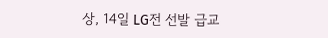상, 14일 LG전 선발 급교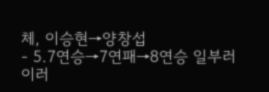체, 이승현→양창섭
- 5.7연승→7연패→8연승 일부러 이러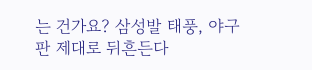는 건가요? 삼성발 태풍, 야구판 제대로 뒤흔든다